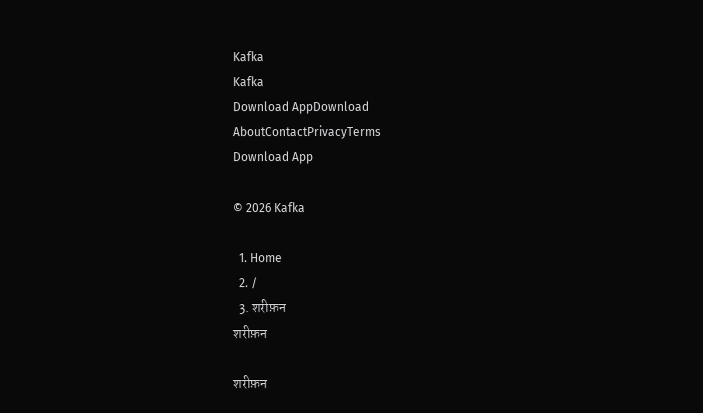Kafka
Kafka
Download AppDownload
AboutContactPrivacyTerms
Download App

© 2026 Kafka

  1. Home
  2. /
  3. शरीफ़न
शरीफ़न

शरीफ़न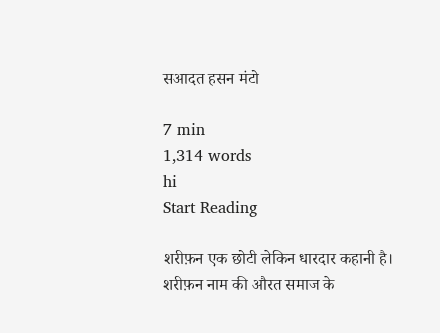सआदत हसन मंटो

7 min
1,314 words
hi
Start Reading

शरीफ़न एक छोटी लेकिन धारदार कहानी है। शरीफ़न नाम की औरत समाज के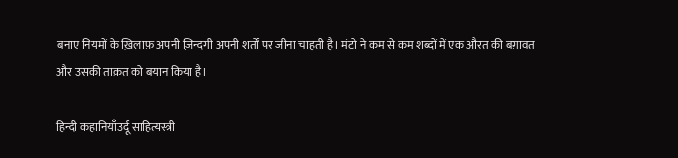बनाए नियमों के ख़िलाफ़ अपनी ज़िन्दगी अपनी शर्तों पर जीना चाहती है। मंटो ने कम से कम शब्दों में एक औरत की बग़ावत और उसकी ताक़त को बयान किया है।

हिन्दी कहानियाँउर्दू साहित्यस्त्री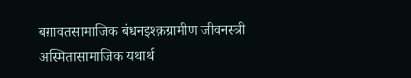बग़ावतसामाजिक बंधनइश्क़ग्रामीण जीवनस्त्री अस्मितासामाजिक यथार्थ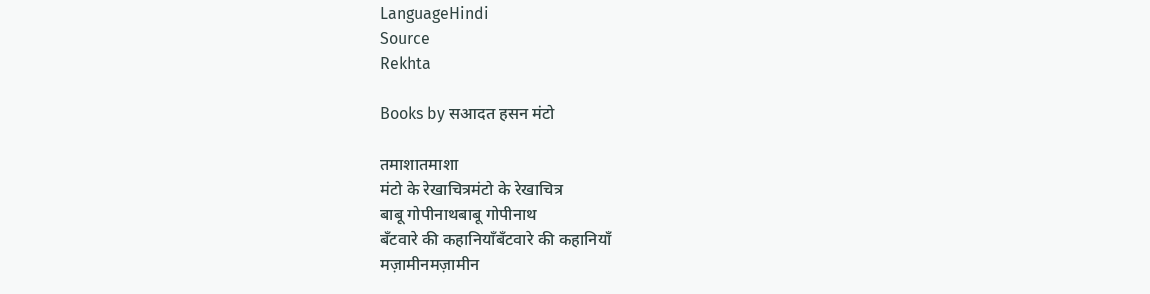LanguageHindi
Source
Rekhta

Books by सआदत हसन मंटो

तमाशातमाशा
मंटो के रेखाचित्रमंटो के रेखाचित्र
बाबू गोपीनाथबाबू गोपीनाथ
बँटवारे की कहानियाँबँटवारे की कहानियाँ
मज़ामीनमज़ामीन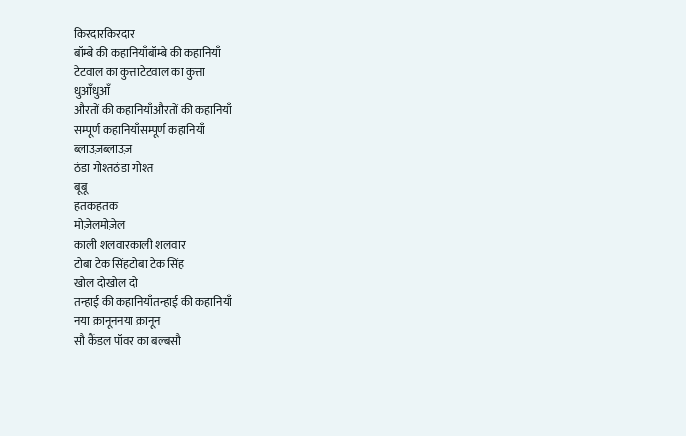किरदारकिरदार
बॉम्बे की कहानियाँबॉम्बे की कहानियाँ
टेटवाल का कुत्ताटेटवाल का कुत्ता
धुआँधुआँ
औरतों की कहानियाँऔरतों की कहानियाँ
सम्पूर्ण कहानियाँसम्पूर्ण कहानियाँ
ब्लाउज़ब्लाउज़
ठंडा गोश्तठंडा गोश्त
बूबू
हतकहतक
मोज़ेलमोज़ेल
काली शलवारकाली शलवार
टोबा टेक सिंहटोबा टेक सिंह
खोल दोखोल दो
तन्हाई की कहानियाँतन्हाई की कहानियाँ
नया क़ानूननया क़ानून
सौ कैंडल पॉवर का बल्बसौ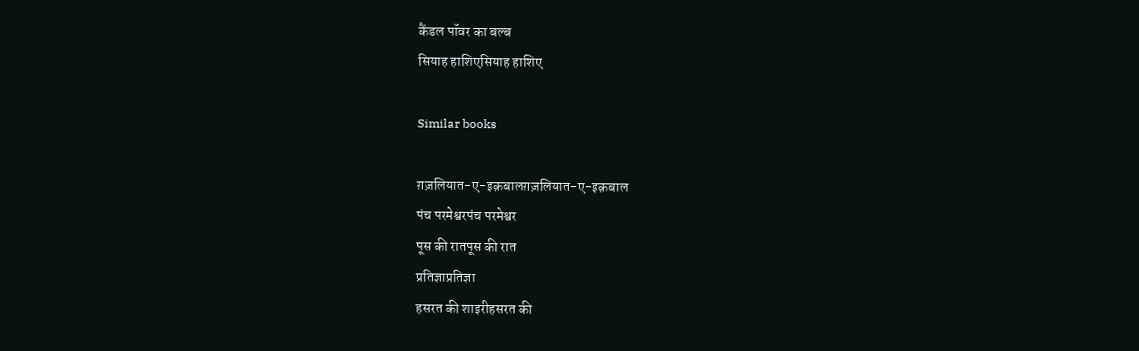कैंडल पॉवर का बल्ब
सियाह हाशिएसियाह हाशिए

Similar books

ग़ज़लियात-ए-इक़बालग़ज़लियात-ए-इक़बाल
पंच परमेश्वरपंच परमेश्वर
पूस की रातपूस की रात
प्रतिज्ञाप्रतिज्ञा
हसरत की शाइरीहसरत की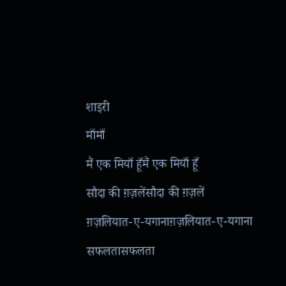शाइरी
माँमाँ
मैं एक मियाँ हूँमैं एक मियाँ हूँ
सौदा की ग़ज़लेंसौदा की ग़ज़लें
ग़ज़लियात-ए-यगानाग़ज़लियात-ए-यगाना
सफलतासफलता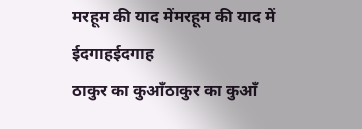मरहूम की याद मेंमरहूम की याद में
ईदगाहईदगाह
ठाकुर का कुआँठाकुर का कुआँ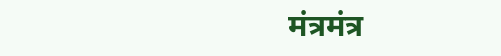मंत्रमंत्र